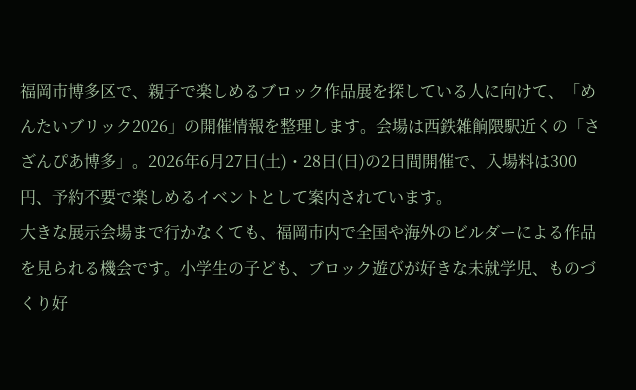福岡市博多区で、親子で楽しめるブロック作品展を探している人に向けて、「めんたいブリック2026」の開催情報を整理します。会場は西鉄雑餉隈駅近くの「さざんぴあ博多」。2026年6月27日(土)・28日(日)の2日間開催で、入場料は300円、予約不要で楽しめるイベントとして案内されています。
大きな展示会場まで行かなくても、福岡市内で全国や海外のビルダーによる作品を見られる機会です。小学生の子ども、ブロック遊びが好きな未就学児、ものづくり好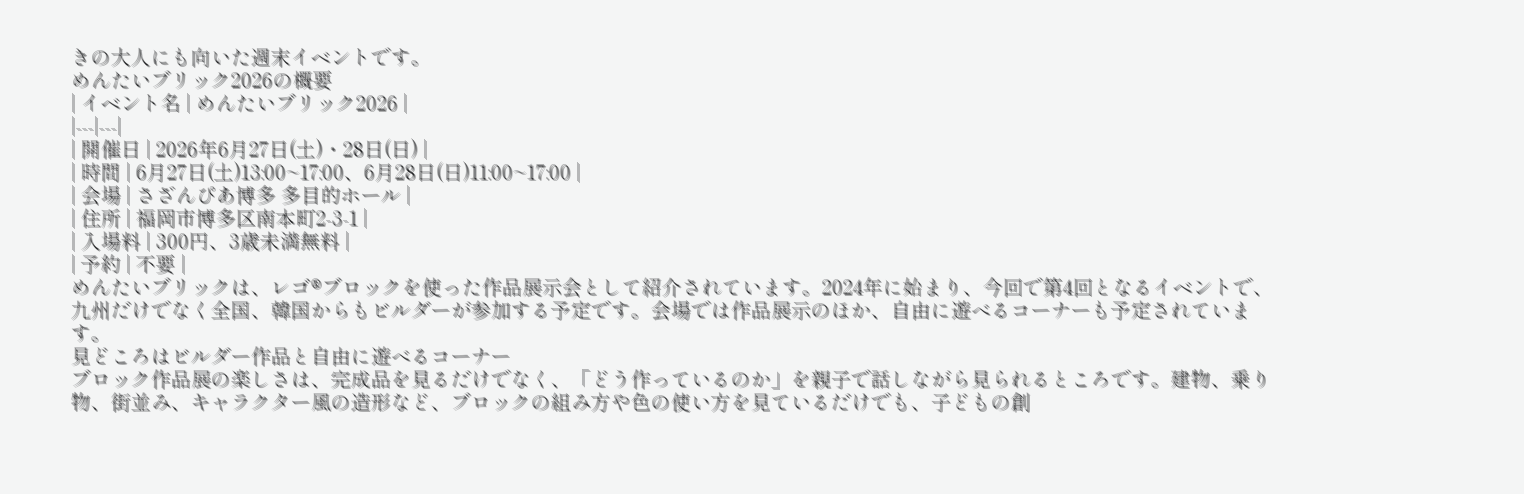きの大人にも向いた週末イベントです。
めんたいブリック2026の概要
| イベント名 | めんたいブリック2026 |
|---|---|
| 開催日 | 2026年6月27日(土)・28日(日) |
| 時間 | 6月27日(土)13:00~17:00、6月28日(日)11:00~17:00 |
| 会場 | さざんぴあ博多 多目的ホール |
| 住所 | 福岡市博多区南本町2-3-1 |
| 入場料 | 300円、3歳未満無料 |
| 予約 | 不要 |
めんたいブリックは、レゴ®ブロックを使った作品展示会として紹介されています。2024年に始まり、今回で第4回となるイベントで、九州だけでなく全国、韓国からもビルダーが参加する予定です。会場では作品展示のほか、自由に遊べるコーナーも予定されています。
見どころはビルダー作品と自由に遊べるコーナー
ブロック作品展の楽しさは、完成品を見るだけでなく、「どう作っているのか」を親子で話しながら見られるところです。建物、乗り物、街並み、キャラクター風の造形など、ブロックの組み方や色の使い方を見ているだけでも、子どもの創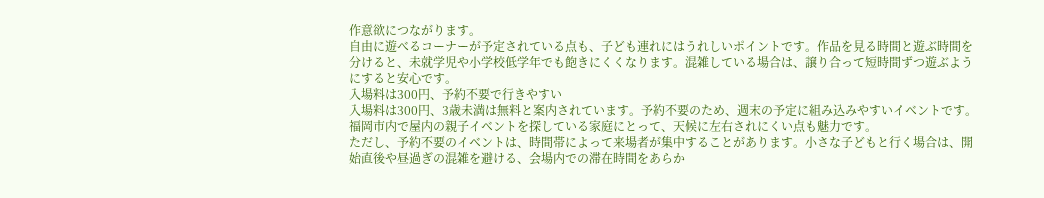作意欲につながります。
自由に遊べるコーナーが予定されている点も、子ども連れにはうれしいポイントです。作品を見る時間と遊ぶ時間を分けると、未就学児や小学校低学年でも飽きにくくなります。混雑している場合は、譲り合って短時間ずつ遊ぶようにすると安心です。
入場料は300円、予約不要で行きやすい
入場料は300円、3歳未満は無料と案内されています。予約不要のため、週末の予定に組み込みやすいイベントです。福岡市内で屋内の親子イベントを探している家庭にとって、天候に左右されにくい点も魅力です。
ただし、予約不要のイベントは、時間帯によって来場者が集中することがあります。小さな子どもと行く場合は、開始直後や昼過ぎの混雑を避ける、会場内での滞在時間をあらか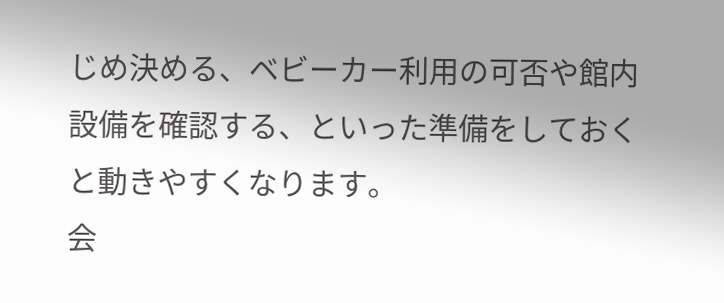じめ決める、ベビーカー利用の可否や館内設備を確認する、といった準備をしておくと動きやすくなります。
会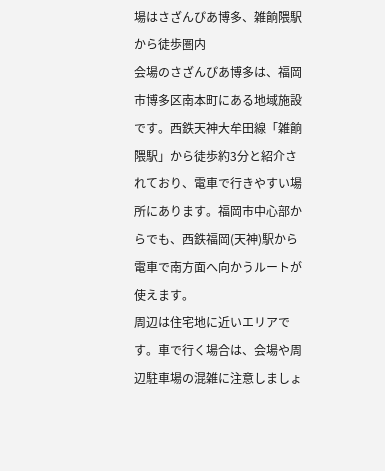場はさざんぴあ博多、雑餉隈駅から徒歩圏内
会場のさざんぴあ博多は、福岡市博多区南本町にある地域施設です。西鉄天神大牟田線「雑餉隈駅」から徒歩約3分と紹介されており、電車で行きやすい場所にあります。福岡市中心部からでも、西鉄福岡(天神)駅から電車で南方面へ向かうルートが使えます。
周辺は住宅地に近いエリアです。車で行く場合は、会場や周辺駐車場の混雑に注意しましょ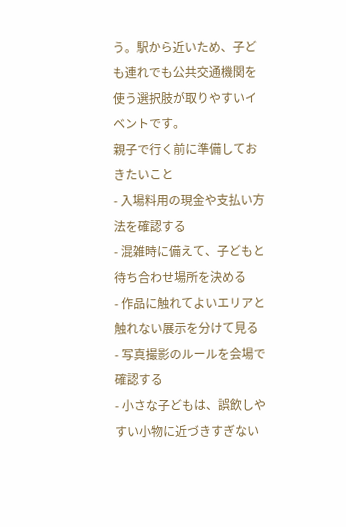う。駅から近いため、子ども連れでも公共交通機関を使う選択肢が取りやすいイベントです。
親子で行く前に準備しておきたいこと
- 入場料用の現金や支払い方法を確認する
- 混雑時に備えて、子どもと待ち合わせ場所を決める
- 作品に触れてよいエリアと触れない展示を分けて見る
- 写真撮影のルールを会場で確認する
- 小さな子どもは、誤飲しやすい小物に近づきすぎない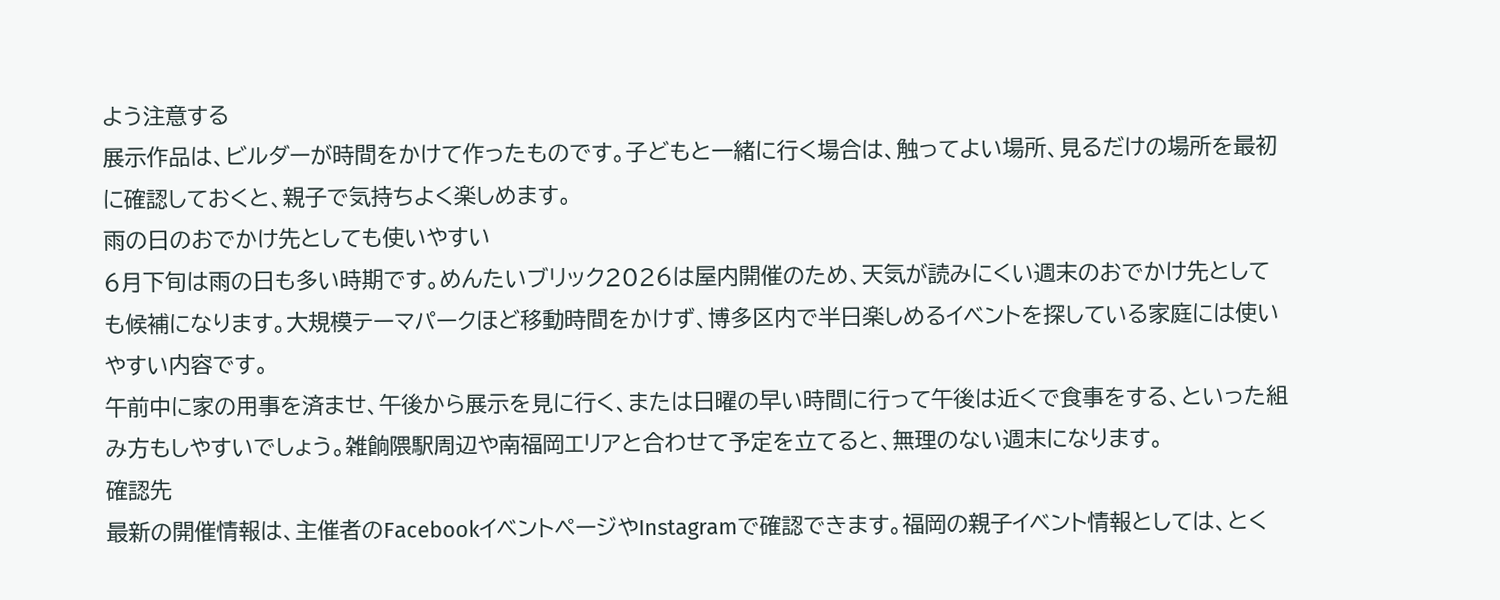よう注意する
展示作品は、ビルダーが時間をかけて作ったものです。子どもと一緒に行く場合は、触ってよい場所、見るだけの場所を最初に確認しておくと、親子で気持ちよく楽しめます。
雨の日のおでかけ先としても使いやすい
6月下旬は雨の日も多い時期です。めんたいブリック2026は屋内開催のため、天気が読みにくい週末のおでかけ先としても候補になります。大規模テーマパークほど移動時間をかけず、博多区内で半日楽しめるイベントを探している家庭には使いやすい内容です。
午前中に家の用事を済ませ、午後から展示を見に行く、または日曜の早い時間に行って午後は近くで食事をする、といった組み方もしやすいでしょう。雑餉隈駅周辺や南福岡エリアと合わせて予定を立てると、無理のない週末になります。
確認先
最新の開催情報は、主催者のFacebookイベントページやInstagramで確認できます。福岡の親子イベント情報としては、とく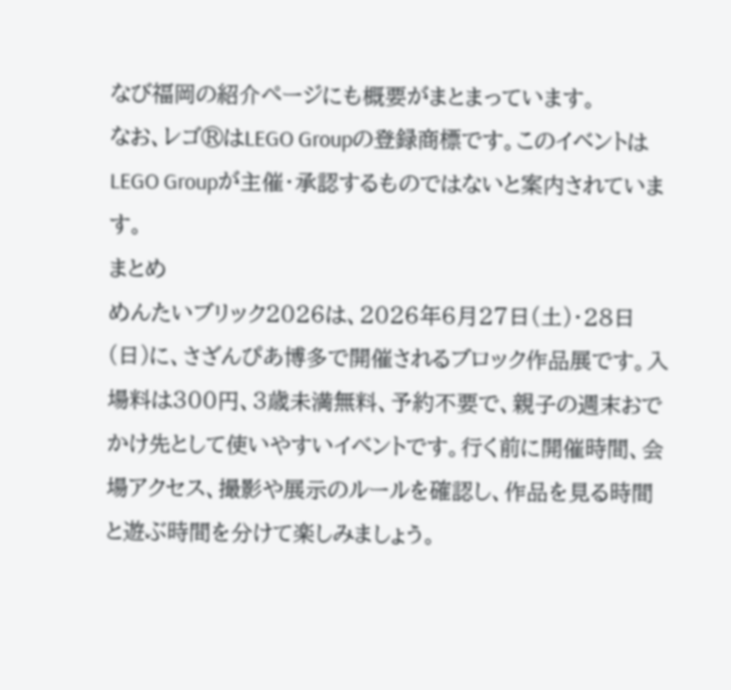なび福岡の紹介ページにも概要がまとまっています。
なお、レゴ®はLEGO Groupの登録商標です。このイベントはLEGO Groupが主催・承認するものではないと案内されています。
まとめ
めんたいブリック2026は、2026年6月27日(土)・28日(日)に、さざんぴあ博多で開催されるブロック作品展です。入場料は300円、3歳未満無料、予約不要で、親子の週末おでかけ先として使いやすいイベントです。行く前に開催時間、会場アクセス、撮影や展示のルールを確認し、作品を見る時間と遊ぶ時間を分けて楽しみましょう。